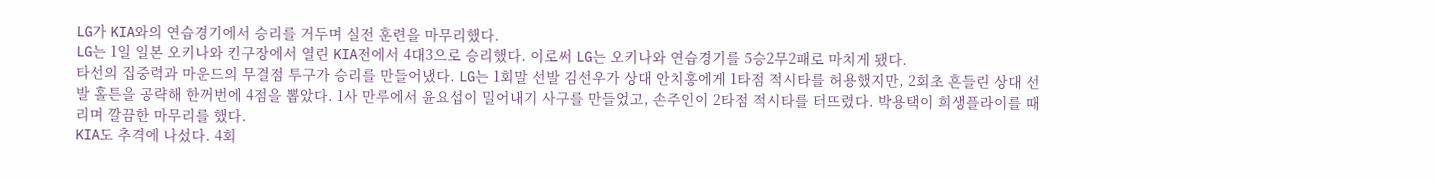LG가 KIA와의 연습경기에서 승리를 거두며 실전 훈련을 마무리했다.
LG는 1일 일본 오키나와 킨구장에서 열린 KIA전에서 4대3으로 승리했다. 이로써 LG는 오키나와 연습경기를 5승2무2패로 마치게 됐다.
타선의 집중력과 마운드의 무결점 투구가 승리를 만들어냈다. LG는 1회말 선발 김선우가 상대 안치홍에게 1타점 적시타를 허용했지만, 2회초 흔들린 상대 선발 홀튼을 공략해 한꺼번에 4점을 뽑았다. 1사 만루에서 윤요섭이 밀어내기 사구를 만들었고, 손주인이 2타점 적시타를 터뜨렸다. 박용택이 희생플라이를 때리며 깔끔한 마무리를 했다.
KIA도 추격에 나섰다. 4회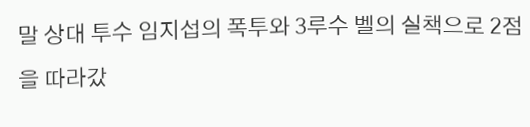말 상대 투수 임지섭의 폭투와 3루수 벨의 실책으로 2점을 따라갔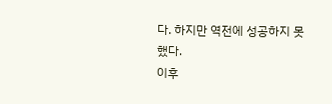다. 하지만 역전에 성공하지 못했다.
이후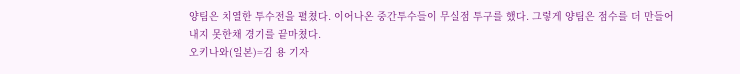양팀은 치열한 투수전을 펼쳤다. 이어나온 중간투수들이 무실점 투구를 했다. 그렇게 양팀은 점수를 더 만들어내지 못한채 경기를 끝마쳤다.
오키나와(일본)=김 용 기자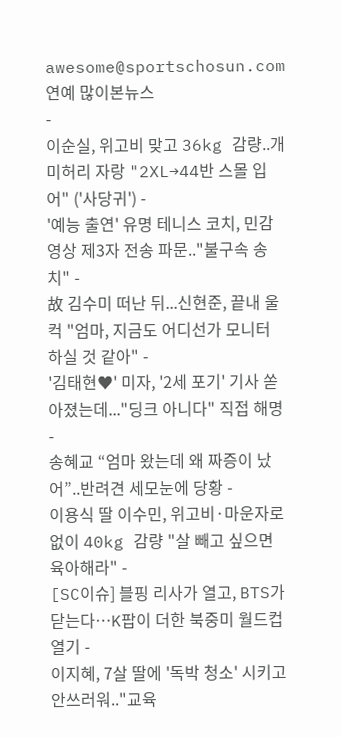awesome@sportschosun.com
연예 많이본뉴스
-
이순실, 위고비 맞고 36kg 감량..개미허리 자랑 "2XL→44반 스몰 입어" ('사당귀') -
'예능 출연' 유명 테니스 코치, 민감 영상 제3자 전송 파문.."불구속 송치" -
故 김수미 떠난 뒤...신현준, 끝내 울컥 "엄마, 지금도 어디선가 모니터 하실 것 같아" -
'김태현♥' 미자, '2세 포기' 기사 쏟아졌는데..."딩크 아니다" 직접 해명 -
송혜교 “엄마 왔는데 왜 짜증이 났어”..반려견 세모눈에 당황 -
이용식 딸 이수민, 위고비·마운자로 없이 40kg 감량 "살 빼고 싶으면 육아해라" -
[SC이슈] 블핑 리사가 열고, BTS가 닫는다…K팝이 더한 북중미 월드컵 열기 -
이지혜, 7살 딸에 '독박 청소' 시키고 안쓰러워.."교육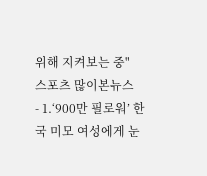위해 지켜보는 중"
스포츠 많이본뉴스
- 1.‘900만 필로워’ 한국 미모 여성에게 눈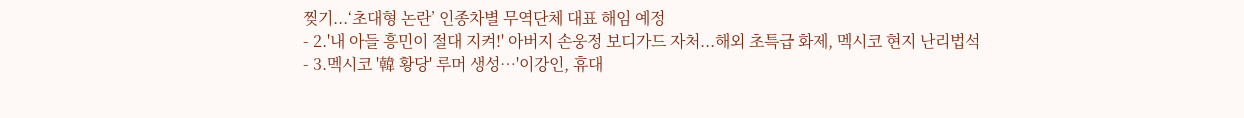찢기...‘초대형 논란’ 인종차별 무역단체 대표 해임 예정
- 2.'내 아들 흥민이 절대 지켜!' 아버지 손웅정 보디가드 자처...해외 초특급 화제, 멕시코 현지 난리법석
- 3.멕시코 '韓 황당' 루머 생성…'이강인, 휴대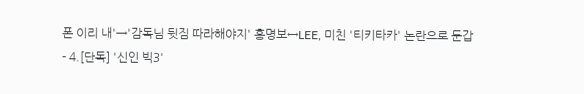폰 이리 내'→'감독님 뒷짐 따라해야지' 홍명보↔LEE, 미친 '티키타카' 논란으로 둔갑
- 4.[단독] '신인 빅3'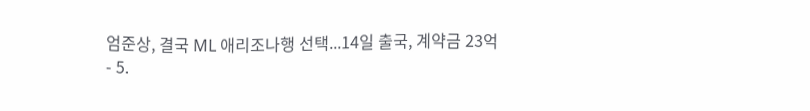엄준상, 결국 ML 애리조나행 선택...14일 출국, 계약금 23억
- 5.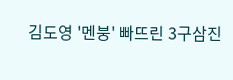김도영 '멘붕' 빠뜨린 3구삼진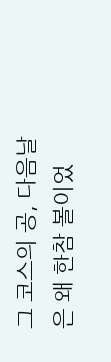그 코스의 공, 다음날은 왜 한참 볼이었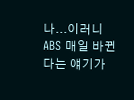나...이러니 ABS 매일 바뀐다는 얘기가